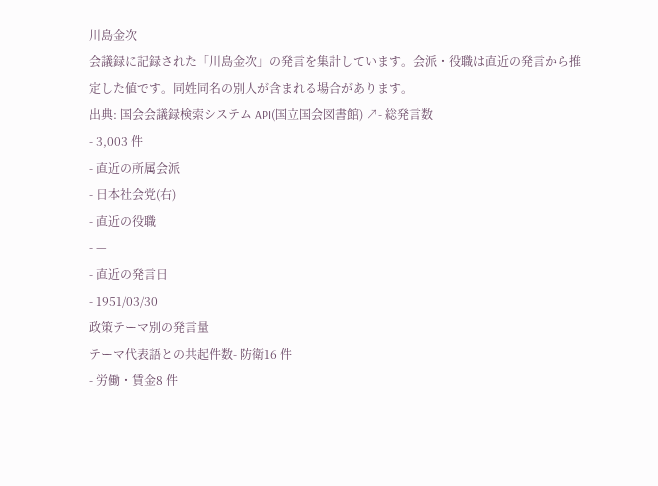川島金次
会議録に記録された「川島金次」の発言を集計しています。会派・役職は直近の発言から推定した値です。同姓同名の別人が含まれる場合があります。
出典: 国会会議録検索システム API(国立国会図書館) ↗- 総発言数
- 3,003 件
- 直近の所属会派
- 日本社会党(右)
- 直近の役職
- —
- 直近の発言日
- 1951/03/30
政策テーマ別の発言量
テーマ代表語との共起件数- 防衛16 件
- 労働・賃金8 件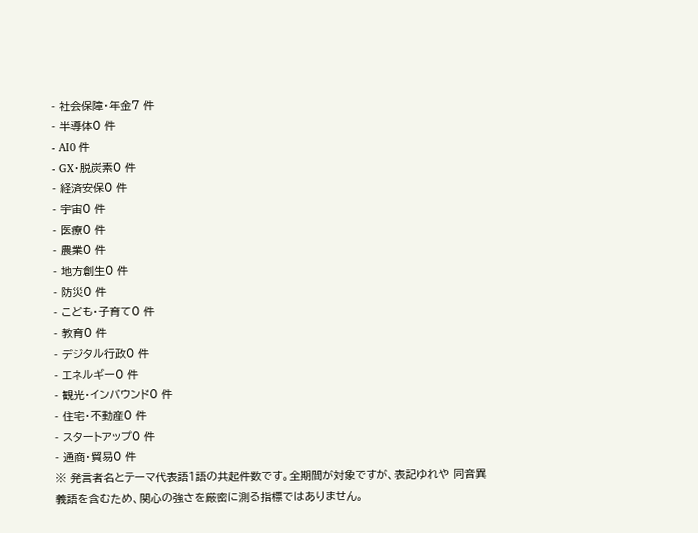- 社会保障・年金7 件
- 半導体0 件
- AI0 件
- GX・脱炭素0 件
- 経済安保0 件
- 宇宙0 件
- 医療0 件
- 農業0 件
- 地方創生0 件
- 防災0 件
- こども・子育て0 件
- 教育0 件
- デジタル行政0 件
- エネルギー0 件
- 観光・インバウンド0 件
- 住宅・不動産0 件
- スタートアップ0 件
- 通商・貿易0 件
※ 発言者名とテーマ代表語1語の共起件数です。全期間が対象ですが、表記ゆれや 同音異義語を含むため、関心の強さを厳密に測る指標ではありません。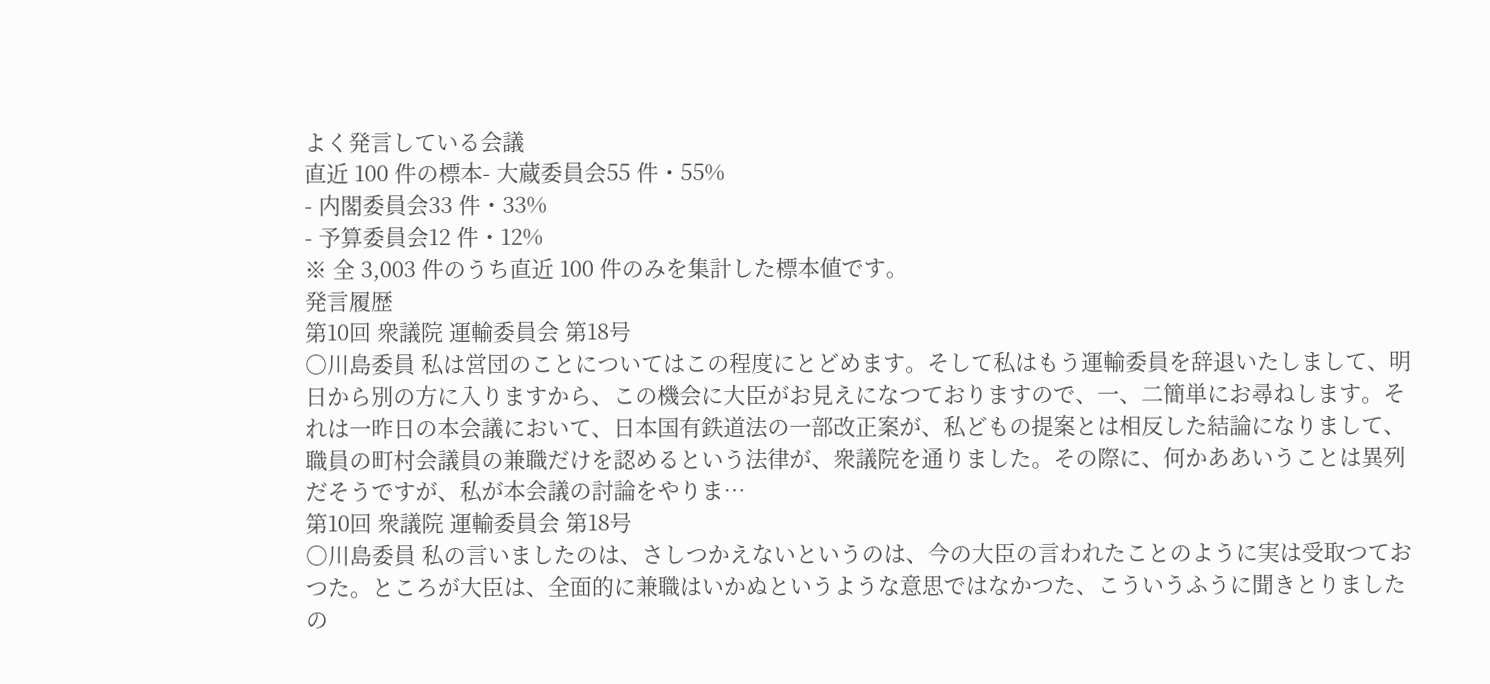よく発言している会議
直近 100 件の標本- 大蔵委員会55 件・55%
- 内閣委員会33 件・33%
- 予算委員会12 件・12%
※ 全 3,003 件のうち直近 100 件のみを集計した標本値です。
発言履歴
第10回 衆議院 運輸委員会 第18号
○川島委員 私は営団のことについてはこの程度にとどめます。そして私はもう運輸委員を辞退いたしまして、明日から別の方に入りますから、この機会に大臣がお見えになつておりますので、一、二簡単にお尋ねします。それは一昨日の本会議において、日本国有鉄道法の一部改正案が、私どもの提案とは相反した結論になりまして、職員の町村会議員の兼職だけを認めるという法律が、衆議院を通りました。その際に、何かああいうことは異列だそうですが、私が本会議の討論をやりま…
第10回 衆議院 運輸委員会 第18号
○川島委員 私の言いましたのは、さしつかえないというのは、今の大臣の言われたことのように実は受取つておつた。ところが大臣は、全面的に兼職はいかぬというような意思ではなかつた、こういうふうに聞きとりましたの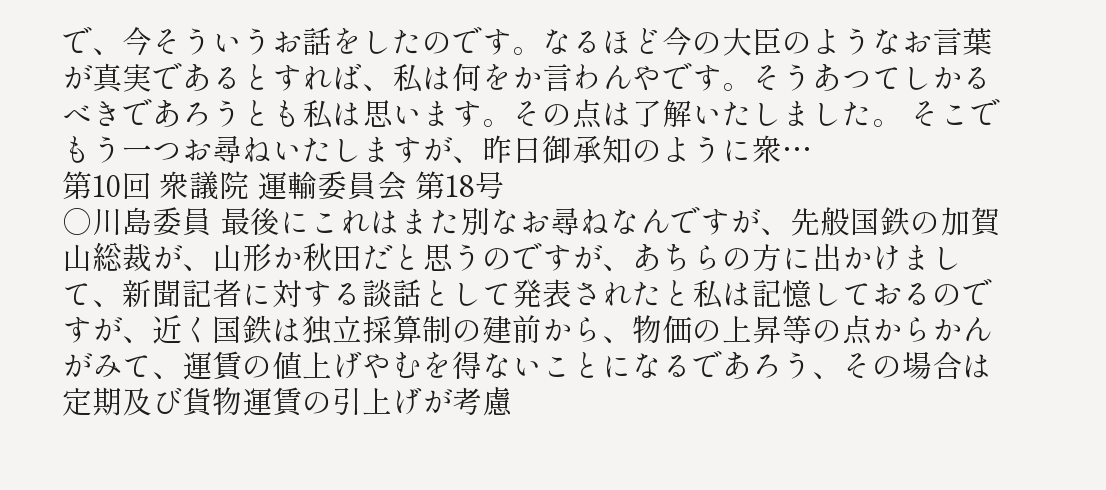で、今そういうお話をしたのです。なるほど今の大臣のようなお言葉が真実であるとすれば、私は何をか言わんやです。そうあつてしかるべきであろうとも私は思います。その点は了解いたしました。 そこでもう一つお尋ねいたしますが、昨日御承知のように衆…
第10回 衆議院 運輸委員会 第18号
○川島委員 最後にこれはまた別なお尋ねなんですが、先般国鉄の加賀山総裁が、山形か秋田だと思うのですが、あちらの方に出かけまして、新聞記者に対する談話として発表されたと私は記憶しておるのですが、近く国鉄は独立採算制の建前から、物価の上昇等の点からかんがみて、運賃の値上げやむを得ないことになるであろう、その場合は定期及び貨物運賃の引上げが考慮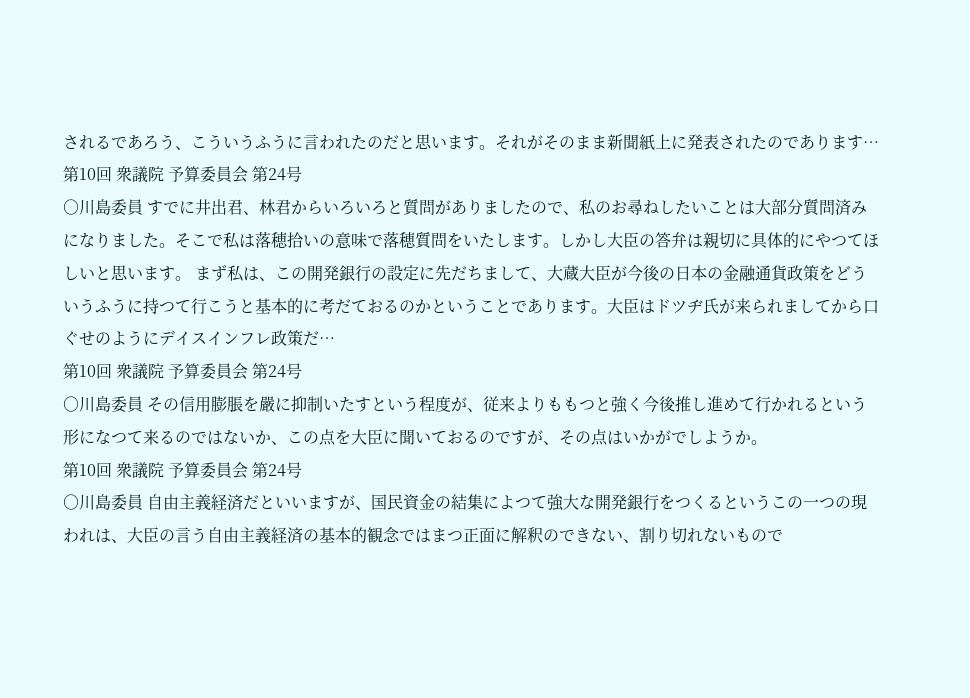されるであろう、こういうふうに言われたのだと思います。それがそのまま新聞紙上に発表されたのであります…
第10回 衆議院 予算委員会 第24号
○川島委員 すでに井出君、林君からいろいろと質問がありましたので、私のお尋ねしたいことは大部分質問済みになりました。そこで私は落穂拾いの意味で落穂質問をいたします。しかし大臣の答弁は親切に具体的にやつてほしいと思います。 まず私は、この開発銀行の設定に先だちまして、大蔵大臣が今後の日本の金融通貨政策をどういうふうに持つて行こうと基本的に考だておるのかということであります。大臣はドツヂ氏が来られましてから口ぐせのようにデイスインフレ政策だ…
第10回 衆議院 予算委員会 第24号
○川島委員 その信用膨脹を嚴に抑制いたすという程度が、従来よりももつと強く今後推し進めて行かれるという形になつて来るのではないか、この点を大臣に聞いておるのですが、その点はいかがでしようか。
第10回 衆議院 予算委員会 第24号
○川島委員 自由主義経済だといいますが、国民資金の結集によつて強大な開発銀行をつくるというこの一つの現われは、大臣の言う自由主義経済の基本的観念ではまつ正面に解釈のできない、割り切れないもので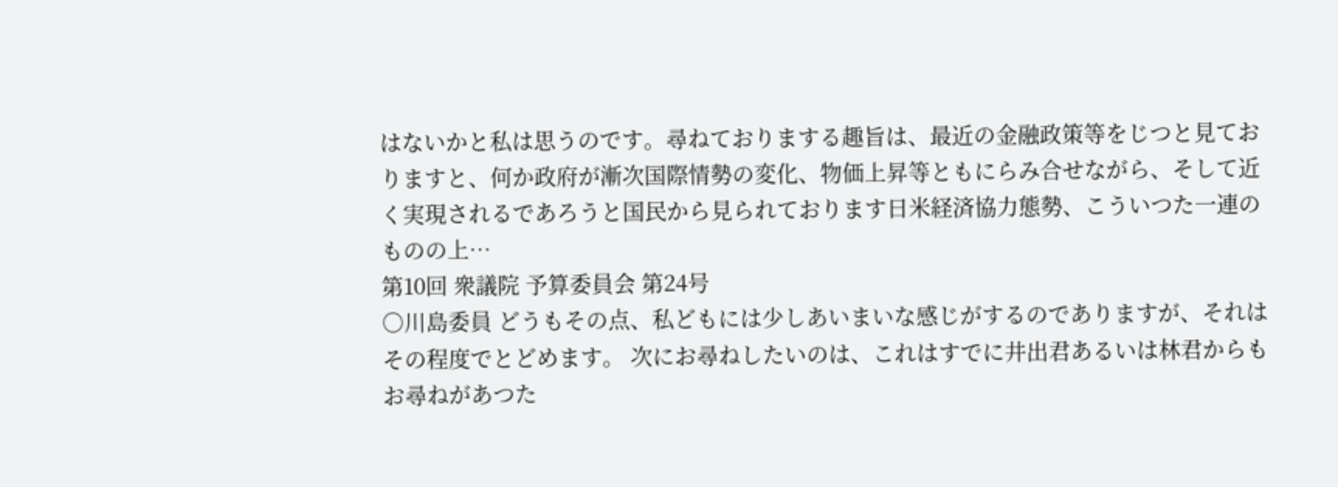はないかと私は思うのです。尋ねておりまする趣旨は、最近の金融政策等をじつと見ておりますと、何か政府が漸次国際情勢の変化、物価上昇等ともにらみ合せながら、そして近く実現されるであろうと国民から見られております日米経済協力態勢、こういつた一連のものの上…
第10回 衆議院 予算委員会 第24号
○川島委員 どうもその点、私どもには少しあいまいな感じがするのでありますが、それはその程度でとどめます。 次にお尋ねしたいのは、これはすでに井出君あるいは林君からもお尋ねがあつた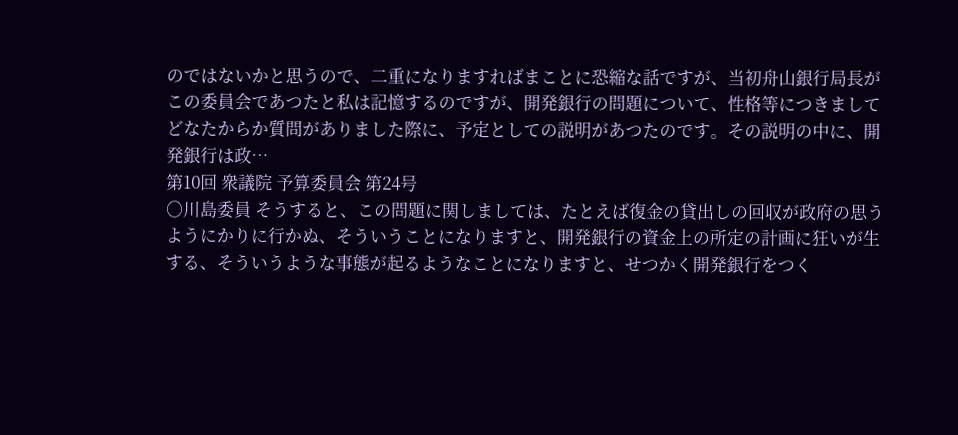のではないかと思うので、二重になりますればまことに恐縮な話ですが、当初舟山銀行局長がこの委員会であつたと私は記憶するのですが、開発銀行の問題について、性格等につきましてどなたからか質問がありました際に、予定としての説明があつたのです。その説明の中に、開発銀行は政…
第10回 衆議院 予算委員会 第24号
○川島委員 そうすると、この問題に関しましては、たとえば復金の貸出しの回収が政府の思うようにかりに行かぬ、そういうことになりますと、開発銀行の資金上の所定の計画に狂いが生する、そういうような事態が起るようなことになりますと、せつかく開発銀行をつく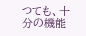つても、十分の機能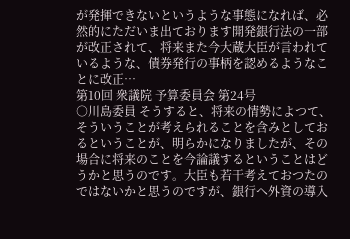が発揮できないというような事態になれば、必然的にただいま出ております開発銀行法の一部が改正されて、将来また今大蔵大臣が言われているような、債券発行の事柄を認めるようなことに改正…
第10回 衆議院 予算委員会 第24号
○川島委員 そうすると、将来の情勢によつて、そういうことが考えられることを含みとしておるということが、明らかになりましたが、その場合に将来のことを今論議するということはどうかと思うのです。大臣も若干考えておつたのではないかと思うのですが、銀行へ外資の導入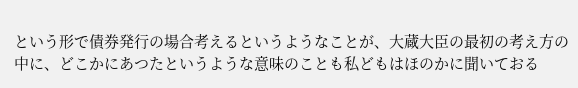という形で債券発行の場合考えるというようなことが、大蔵大臣の最初の考え方の中に、どこかにあつたというような意味のことも私どもはほのかに聞いておる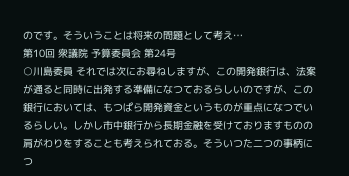のです。そういうことは将来の問題として考え…
第10回 衆議院 予算委員会 第24号
○川島委員 それでは次にお尋ねしますが、この開発銀行は、法案が通ると同時に出発する準備になつておるらしいのですが、この銀行においては、もつぱら開発資金というものが重点になつでいるらしい。しかし市中銀行から長期金融を受けておりますものの肩がわりをすることも考えられておる。そういつた二つの事柄につ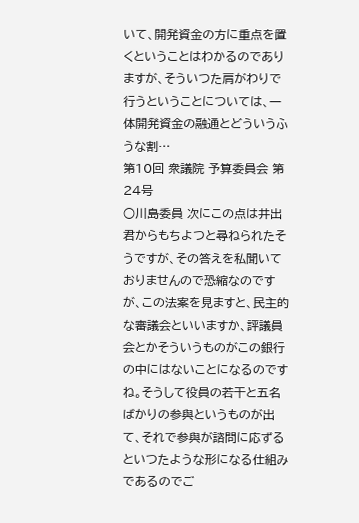いて、開発資金の方に重点を置くということはわかるのでありますが、そういつた肩がわりで行うということについては、一体開発資金の融通とどういうふうな割…
第10回 衆議院 予算委員会 第24号
○川島委員 次にこの点は井出君からもちよつと尋ねられたそうですが、その答えを私聞いておりませんので恐縮なのですが、この法案を見ますと、民主的な審議会といいますか、評議員会とかそういうものがこの銀行の中にはないことになるのですね。そうして役員の若干と五名ばかりの参與というものが出て、それで参與が諮問に応ずるといつたような形になる仕組みであるのでご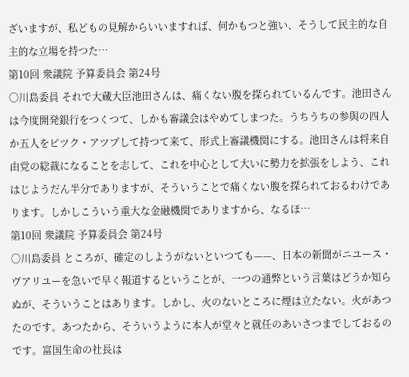ざいますが、私どもの見解からいいますれば、何かもつと強い、そうして民主的な自主的な立場を持つた…
第10回 衆議院 予算委員会 第24号
○川島委員 それで大蔵大臣池田さんは、痛くない腹を探られているんです。池田さんは今度開発銀行をつくつて、しかも審議会はやめてしまつた。うちうちの参與の四人か五人をピツク・アツプして持つて来て、形式上審議機関にする。池田さんは将来自由党の総裁になることを志して、これを中心として大いに勢力を拡張をしよう、これはじようだん半分でありますが、そういうことで痛くない腹を探られておるわけであります。しかしこういう重大な金融機関でありますから、なるほ…
第10回 衆議院 予算委員会 第24号
○川島委員 ところが、確定のしようがないといつても——、日本の新聞がニユース・ヴアリユーを急いで早く報道するということが、一つの通弊という言葉はどうか知らぬが、そういうことはあります。しかし、火のないところに煙は立たない。火があつたのです。あつたから、そういうように本人が堂々と就任のあいさつまでしておるのです。富国生命の社長は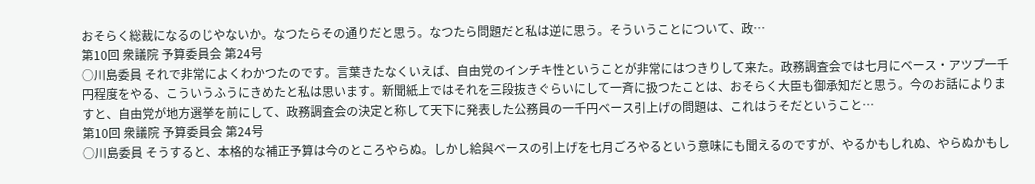おそらく総裁になるのじやないか。なつたらその通りだと思う。なつたら問題だと私は逆に思う。そういうことについて、政…
第10回 衆議院 予算委員会 第24号
○川島委員 それで非常によくわかつたのです。言葉きたなくいえば、自由党のインチキ性ということが非常にはつきりして来た。政務調査会では七月にベース・アツプ一千円程度をやる、こういうふうにきめたと私は思います。新聞紙上ではそれを三段抜きぐらいにして一斉に扱つたことは、おそらく大臣も御承知だと思う。今のお話によりますと、自由党が地方選挙を前にして、政務調査会の決定と称して天下に発表した公務員の一千円ベース引上げの問題は、これはうそだということ…
第10回 衆議院 予算委員会 第24号
○川島委員 そうすると、本格的な補正予算は今のところやらぬ。しかし給與ベースの引上げを七月ごろやるという意味にも聞えるのですが、やるかもしれぬ、やらぬかもし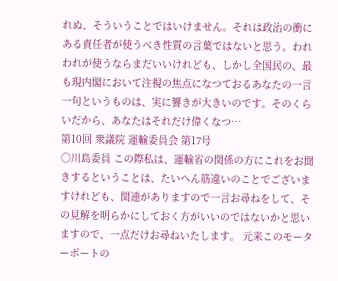れぬ、そういうことではいけません。それは政治の衝にある責任者が使うべき性質の言葉ではないと思う。われわれが使うならまだいいけれども、しかし全国民の、最も現内閣において注視の焦点になつておるあなたの一言一句というものは、実に響きが大きいのです。そのくらいだから、あなたはそれだけ偉くなつ…
第10回 衆議院 運輸委員会 第17号
○川島委員 この際私は、運輸省の関係の方にこれをお聞きするということは、たいへん筋違いのことでございますけれども、関連がありますので一言お尋ねをして、その見解を明らかにしておく方がいいのではないかと思いますので、一点だけお尋ねいたします。 元来このモーターボートの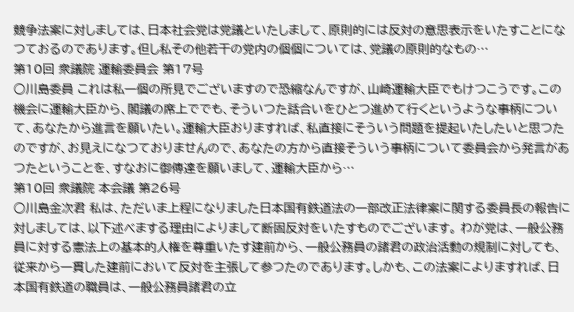競争法案に対しましては、日本社会党は党議といたしまして、原則的には反対の意思表示をいたすことになつておるのであります。但し私その他若干の党内の個個については、党議の原則的なもの…
第10回 衆議院 運輸委員会 第17号
○川島委員 これは私一個の所見でございますので恐縮なんですが、山崎運輸大臣でもけつこうです。この機会に運輸大臣から、閣議の席上ででも、そういつた話合いをひとつ進めて行くというような事柄について、あなたから進言を願いたい。運輸大臣おりますれば、私直接にそういう問題を提起いたしたいと思つたのですが、お見えになつておりませんので、あなたの方から直接そういう事柄について委員会から発言があつたということを、すなおに御傳達を願いまして、運輸大臣から…
第10回 衆議院 本会議 第26号
○川島金次君 私は、ただいま上程になりました日本国有鉄道法の一部改正法律案に関する委員長の報告に対しましては、以下述べまする理由によりまして断固反対をいたすものでございます。 わが党は、一般公務員に対する憲法上の基本的人権を尊重いたす建前から、一般公務員の諸君の政治活動の規制に対しても、従来から一貫した建前において反対を主張して参つたのであります。しかも、この法案によりますれば、日本国有鉄道の職員は、一般公務員諸君の立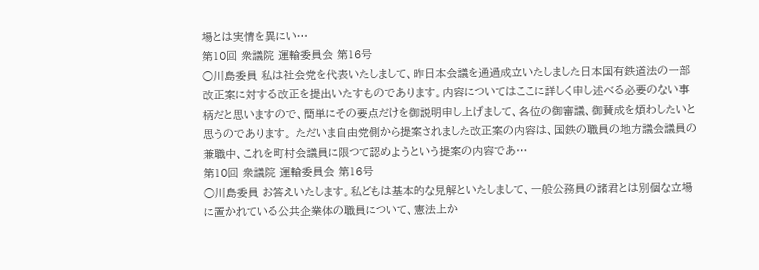場とは実情を異にい…
第10回 衆議院 運輸委員会 第16号
○川島委員 私は社会党を代表いたしまして、昨日本会議を通過成立いたしました日本国有鉄道法の一部改正案に対する改正を提出いたすものであります。内容についてはここに詳しく申し述べる必要のない事柄だと思いますので、簡単にその要点だけを御説明申し上げまして、各位の御審議、御賛成を煩わしたいと思うのであります。 ただいま自由党側から提案されました改正案の内容は、国鉄の職員の地方議会議員の兼職中、これを町村会議員に限つて認めようという提案の内容であ…
第10回 衆議院 運輸委員会 第16号
○川島委員 お答えいたします。私どもは基本的な見解といたしまして、一般公務員の諸君とは別個な立場に置かれている公共企業体の職員について、憲法上か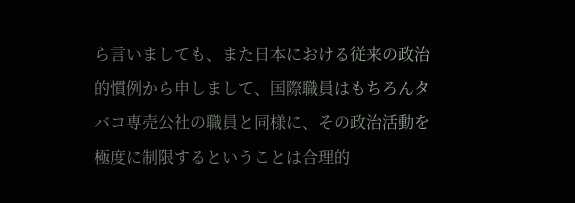ら言いましても、また日本における従来の政治的慣例から申しまして、国際職員はもちろんタバコ専売公社の職員と同様に、その政治活動を極度に制限するということは合理的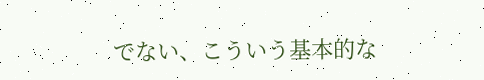でない、こういう基本的な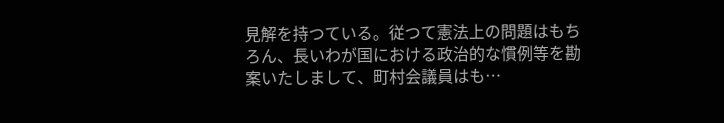見解を持つている。従つて憲法上の問題はもちろん、長いわが国における政治的な慣例等を勘案いたしまして、町村会議員はも…